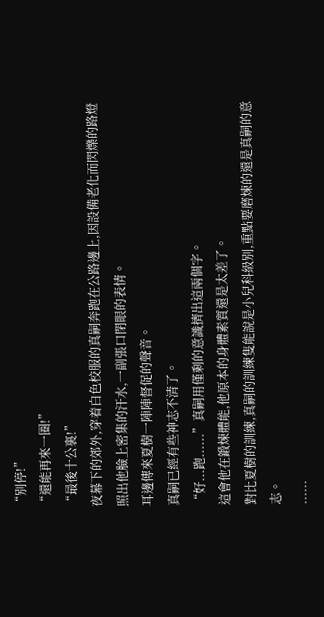“别停!”
“還能再來一圈!”
“最後十公裏!”
夜幕下的郊外,穿着白色校服的真嗣奔跑在公路邊上,因設備老化而閃爍的路燈照出他臉上密集的汗水,一副張口閉眼的表情。
耳邊傳來夏樹一陣陣督促的聲音。
真嗣已經有些神志不清了。
“好...跑......”真嗣用僅剩的意識擠出這兩個字。
這會他在鍛煉體能,他原本的身體素質還是太差了。
對比夏樹的訓練,真嗣的訓練隻能說是小兒科級别,重點要磨煉的還是真嗣的意志。
......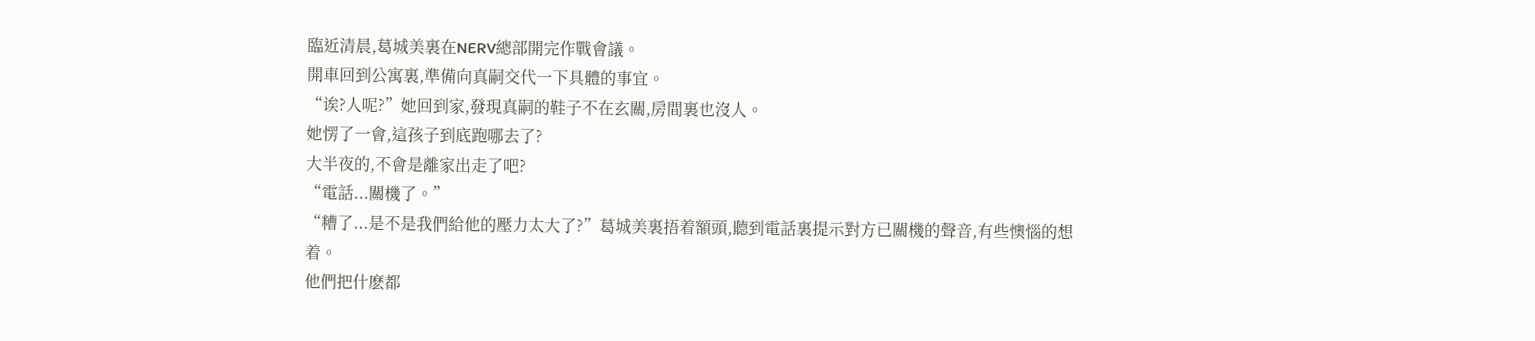臨近清晨,葛城美裏在NERV總部開完作戰會議。
開車回到公寓裏,準備向真嗣交代一下具體的事宜。
“诶?人呢?”她回到家,發現真嗣的鞋子不在玄關,房間裏也沒人。
她愣了一會,這孩子到底跑哪去了?
大半夜的,不會是離家出走了吧?
“電話...關機了。”
“糟了...是不是我們給他的壓力太大了?”葛城美裏捂着額頭,聽到電話裏提示對方已關機的聲音,有些懊惱的想着。
他們把什麽都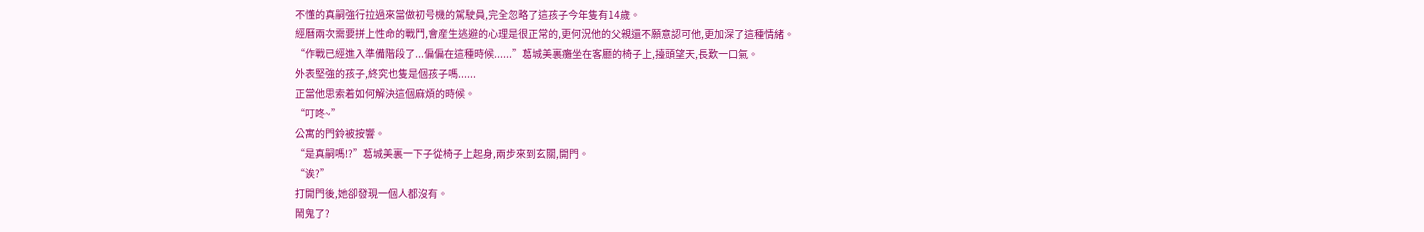不懂的真嗣強行拉過來當做初号機的駕駛員,完全忽略了這孩子今年隻有14歲。
經曆兩次需要拼上性命的戰鬥,會産生逃避的心理是很正常的,更何況他的父親還不願意認可他,更加深了這種情緒。
“作戰已經進入準備階段了...偏偏在這種時候......”葛城美裏癱坐在客廳的椅子上,擡頭望天,長歎一口氣。
外表堅強的孩子,終究也隻是個孩子嗎......
正當他思索着如何解決這個麻煩的時候。
“叮咚~”
公寓的門鈴被按響。
“是真嗣嗎!?”葛城美裏一下子從椅子上起身,兩步來到玄關,開門。
“诶?”
打開門後,她卻發現一個人都沒有。
鬧鬼了?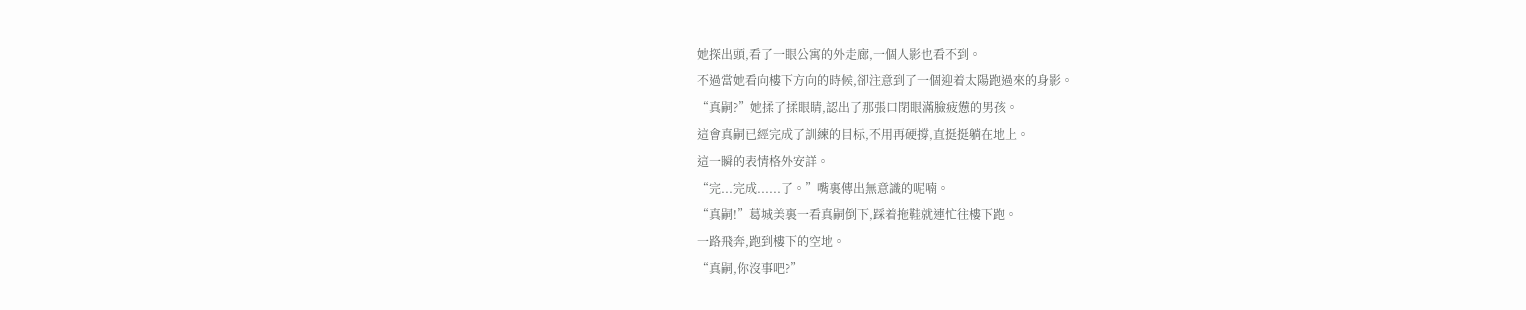她探出頭,看了一眼公寓的外走廊,一個人影也看不到。
不過當她看向樓下方向的時候,卻注意到了一個迎着太陽跑過來的身影。
“真嗣?”她揉了揉眼睛,認出了那張口閉眼滿臉疲憊的男孩。
這會真嗣已經完成了訓練的目标,不用再硬撐,直挺挺躺在地上。
這一瞬的表情格外安詳。
“完...完成......了。”嘴裏傳出無意識的呢喃。
“真嗣!”葛城美裏一看真嗣倒下,踩着拖鞋就連忙往樓下跑。
一路飛奔,跑到樓下的空地。
“真嗣,你沒事吧?”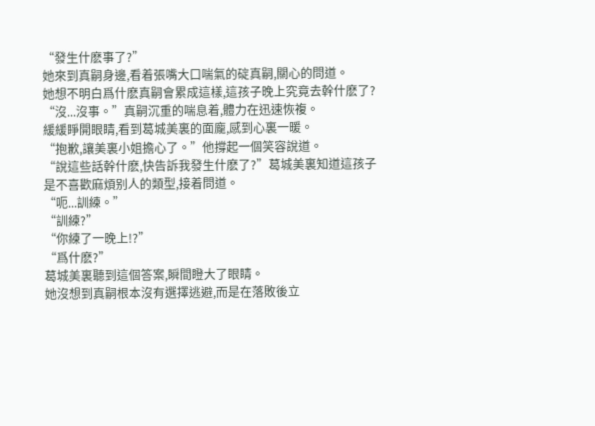“發生什麽事了?”
她來到真嗣身邊,看着張嘴大口喘氣的碇真嗣,關心的問道。
她想不明白爲什麽真嗣會累成這樣,這孩子晚上究竟去幹什麽了?
“沒...沒事。”真嗣沉重的喘息着,體力在迅速恢複。
緩緩睜開眼睛,看到葛城美裏的面龐,感到心裏一暖。
“抱歉,讓美裏小姐擔心了。”他撐起一個笑容說道。
“說這些話幹什麽,快告訴我發生什麽了?”葛城美裏知道這孩子是不喜歡麻煩别人的類型,接着問道。
“呃...訓練。”
“訓練?”
“你練了一晚上!?”
“爲什麽?”
葛城美裏聽到這個答案,瞬間瞪大了眼睛。
她沒想到真嗣根本沒有選擇逃避,而是在落敗後立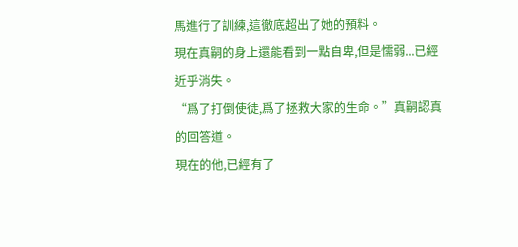馬進行了訓練,這徹底超出了她的預料。
現在真嗣的身上還能看到一點自卑,但是懦弱...已經近乎消失。
“爲了打倒使徒,爲了拯救大家的生命。”真嗣認真的回答道。
現在的他,已經有了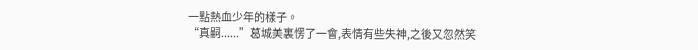一點熱血少年的樣子。
“真嗣......”葛城美裏愣了一會,表情有些失神,之後又忽然笑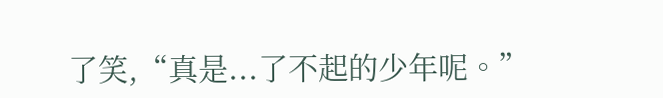了笑,“真是...了不起的少年呢。”